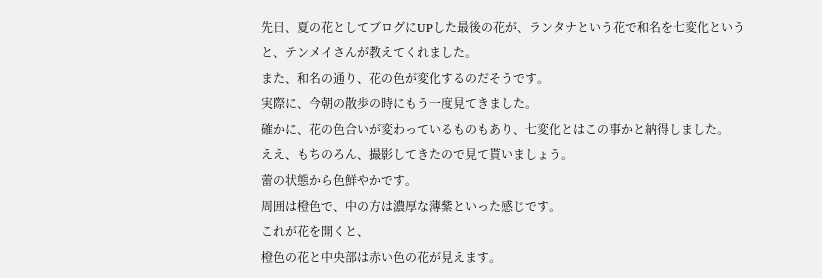先日、夏の花としてブログにUPした最後の花が、ランタナという花で和名を七変化というと、テンメイさんが教えてくれました。
また、和名の通り、花の色が変化するのだそうです。
実際に、今朝の散歩の時にもう一度見てきました。
確かに、花の色合いが変わっているものもあり、七変化とはこの事かと納得しました。
ええ、もちのろん、撮影してきたので見て貰いましょう。
蕾の状態から色鮮やかです。
周囲は橙色で、中の方は濃厚な薄紫といった感じです。
これが花を開くと、
橙色の花と中央部は赤い色の花が見えます。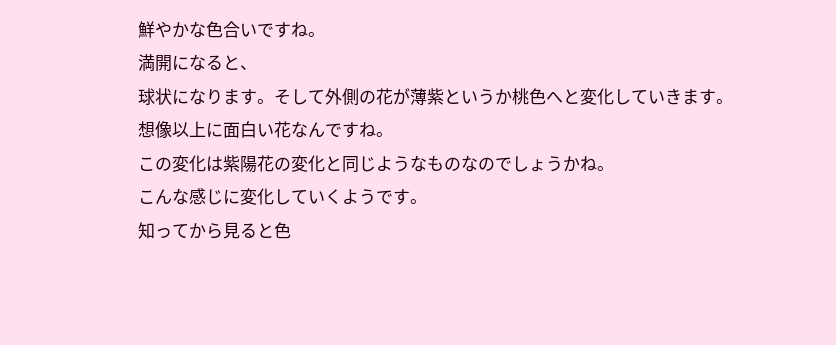鮮やかな色合いですね。
満開になると、
球状になります。そして外側の花が薄紫というか桃色へと変化していきます。
想像以上に面白い花なんですね。
この変化は紫陽花の変化と同じようなものなのでしょうかね。
こんな感じに変化していくようです。
知ってから見ると色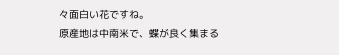々面白い花ですね。
原産地は中南米で、蝶が良く集まる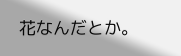花なんだとか。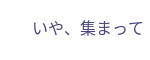いや、集まって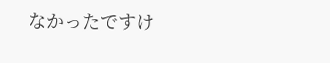なかったですけ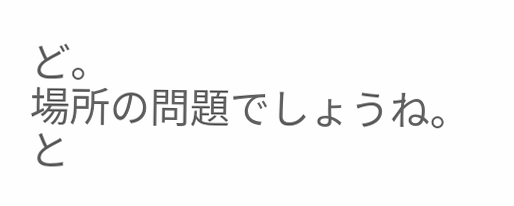ど。
場所の問題でしょうね。
と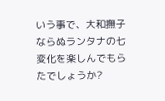いう事で、大和撫子ならぬランタナの七変化を楽しんでもらたでしょうか?